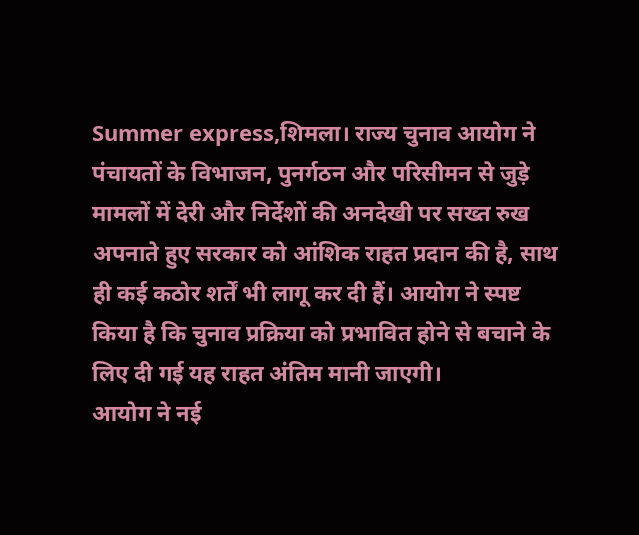Summer express,शिमला। राज्य चुनाव आयोग ने पंचायतों के विभाजन, पुनर्गठन और परिसीमन से जुड़े मामलों में देरी और निर्देशों की अनदेखी पर सख्त रुख अपनाते हुए सरकार को आंशिक राहत प्रदान की है, साथ ही कई कठोर शर्तें भी लागू कर दी हैं। आयोग ने स्पष्ट किया है कि चुनाव प्रक्रिया को प्रभावित होने से बचाने के लिए दी गई यह राहत अंतिम मानी जाएगी।
आयोग ने नई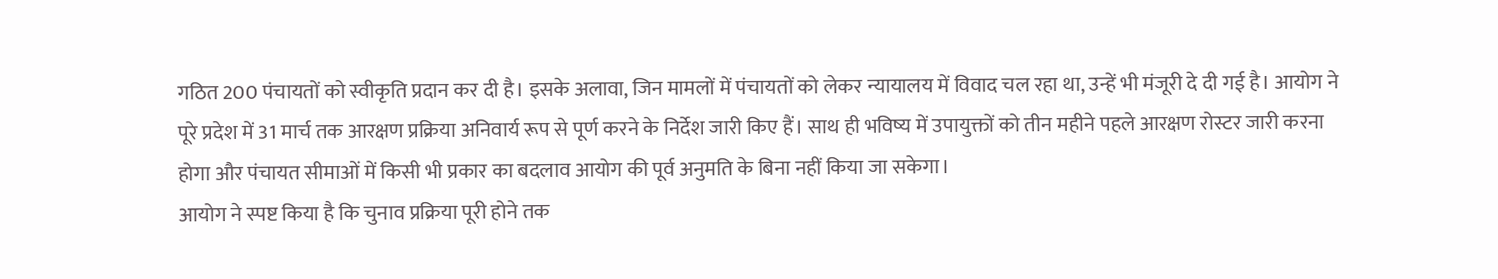गठित 200 पंचायतों को स्वीकृति प्रदान कर दी है। इसके अलावा, जिन मामलों में पंचायतों को लेकर न्यायालय में विवाद चल रहा था, उन्हें भी मंजूरी दे दी गई है। आयोग ने पूरे प्रदेश में 31 मार्च तक आरक्षण प्रक्रिया अनिवार्य रूप से पूर्ण करने के निर्देश जारी किए हैं। साथ ही भविष्य में उपायुक्तों को तीन महीने पहले आरक्षण रोस्टर जारी करना होगा और पंचायत सीमाओं में किसी भी प्रकार का बदलाव आयोग की पूर्व अनुमति के बिना नहीं किया जा सकेगा।
आयोग ने स्पष्ट किया है कि चुनाव प्रक्रिया पूरी होने तक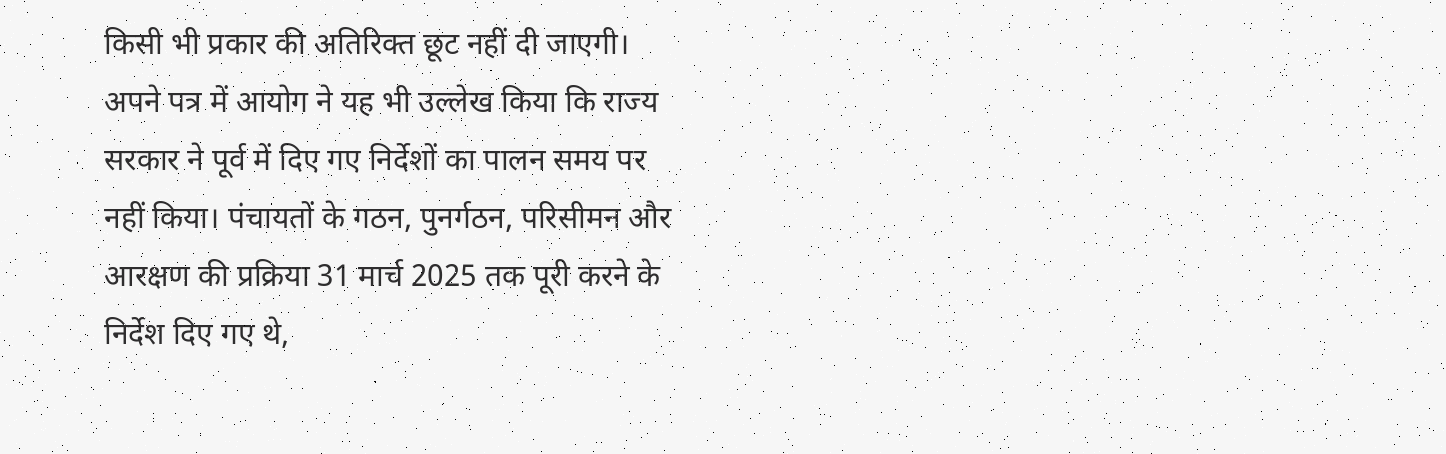किसी भी प्रकार की अतिरिक्त छूट नहीं दी जाएगी। अपने पत्र में आयोग ने यह भी उल्लेख किया कि राज्य सरकार ने पूर्व में दिए गए निर्देशों का पालन समय पर नहीं किया। पंचायतों के गठन, पुनर्गठन, परिसीमन और आरक्षण की प्रक्रिया 31 मार्च 2025 तक पूरी करने के निर्देश दिए गए थे,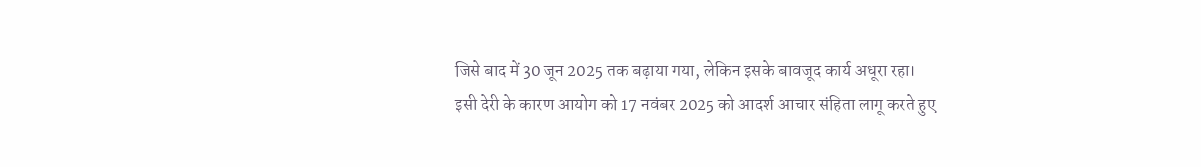जिसे बाद में 30 जून 2025 तक बढ़ाया गया, लेकिन इसके बावजूद कार्य अधूरा रहा।
इसी देरी के कारण आयोग को 17 नवंबर 2025 को आदर्श आचार संहिता लागू करते हुए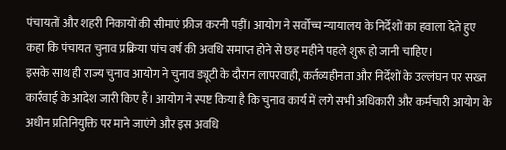पंचायतों और शहरी निकायों की सीमाएं फ्रीज करनी पड़ीं। आयोग ने सर्वोच्च न्यायालय के निर्देशों का हवाला देते हुए कहा कि पंचायत चुनाव प्रक्रिया पांच वर्ष की अवधि समाप्त होने से छह महीने पहले शुरू हो जानी चाहिए।
इसके साथ ही राज्य चुनाव आयोग ने चुनाव ड्यूटी के दौरान लापरवाही, कर्तव्यहीनता और निर्देशों के उल्लंघन पर सख्त कार्रवाई के आदेश जारी किए हैं। आयोग ने स्पष्ट किया है कि चुनाव कार्य में लगे सभी अधिकारी और कर्मचारी आयोग के अधीन प्रतिनियुक्ति पर माने जाएंगे और इस अवधि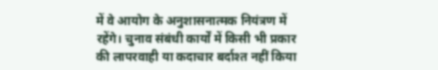में वे आयोग के अनुशासनात्मक नियंत्रण में रहेंगे। चुनाव संबंधी कार्यों में किसी भी प्रकार की लापरवाही या कदाचार बर्दाश्त नहीं किया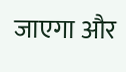जाएगा और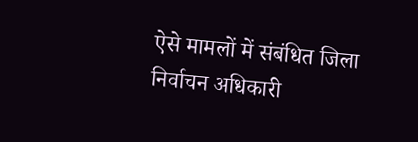ऐसे मामलों में संबंधित जिला निर्वाचन अधिकारी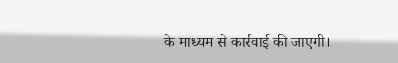के माध्यम से कार्रवाई की जाएगी।